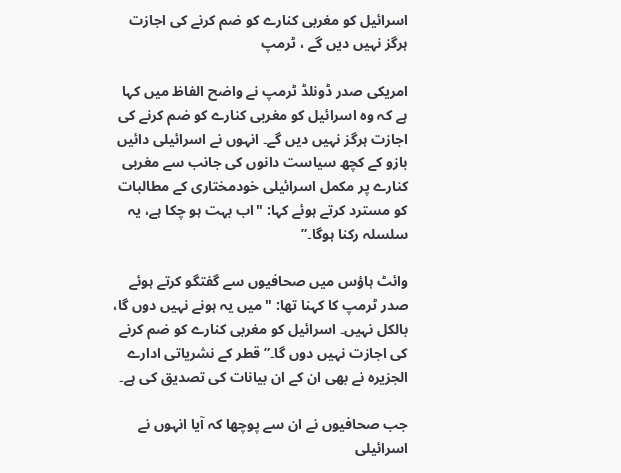اسرائیل کو مغربی کنارے کو ضم کرنے کی اجازت ہرگز نہیں دیں گے ، ٹرمپ

امریکی صدر ڈونلڈ ٹرمپ نے واضح الفاظ میں کہا ہے کہ وہ اسرائیل کو مغربی کنارے کو ضم کرنے کی اجازت ہرگز نہیں دیں گے۔ انہوں نے اسرائیلی دائیں بازو کے کچھ سیاست دانوں کی جانب سے مغربی کنارے پر مکمل اسرائیلی خودمختاری کے مطالبات کو مسترد کرتے ہوئے کہا: "اب بہت ہو چکا ہے، یہ سلسلہ رکنا ہوگا۔”

وائٹ ہاؤس میں صحافیوں سے گفتگو کرتے ہوئے صدر ٹرمپ کا کہنا تھا: "میں یہ ہونے نہیں دوں گا، بالکل نہیں۔ اسرائیل کو مغربی کنارے کو ضم کرنے کی اجازت نہیں دوں گا۔” قطر کے نشریاتی ادارے الجزیرہ نے بھی ان کے ان بیانات کی تصدیق کی ہے۔

جب صحافیوں نے ان سے پوچھا کہ آیا انہوں نے اسرائیلی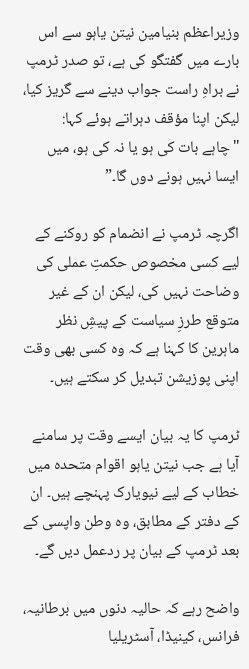وزیراعظم بنیامین نیتن یاہو سے اس بارے میں گفتگو کی ہے، تو صدر ٹرمپ نے براہِ راست جواب دینے سے گریز کیا، لیکن اپنا مؤقف دہراتے ہوئے کہا: "چاہے بات کی ہو یا نہ کی ہو، میں ایسا نہیں ہونے دوں گا۔”

اگرچہ ٹرمپ نے انضمام کو روکنے کے لیے کسی مخصوص حکمتِ عملی کی وضاحت نہیں کی، لیکن ان کے غیر متوقع طرزِ سیاست کے پیشِ نظر ماہرین کا کہنا ہے کہ وہ کسی بھی وقت اپنی پوزیشن تبدیل کر سکتے ہیں۔

ٹرمپ کا یہ بیان ایسے وقت پر سامنے آیا ہے جب نیتن یاہو اقوام متحدہ میں خطاب کے لیے نیویارک پہنچے ہیں۔ ان کے دفتر کے مطابق، وہ وطن واپسی کے بعد ٹرمپ کے بیان پر ردعمل دیں گے۔

واضح رہے کہ حالیہ دنوں میں برطانیہ، فرانس، کینیڈا، آسٹریلیا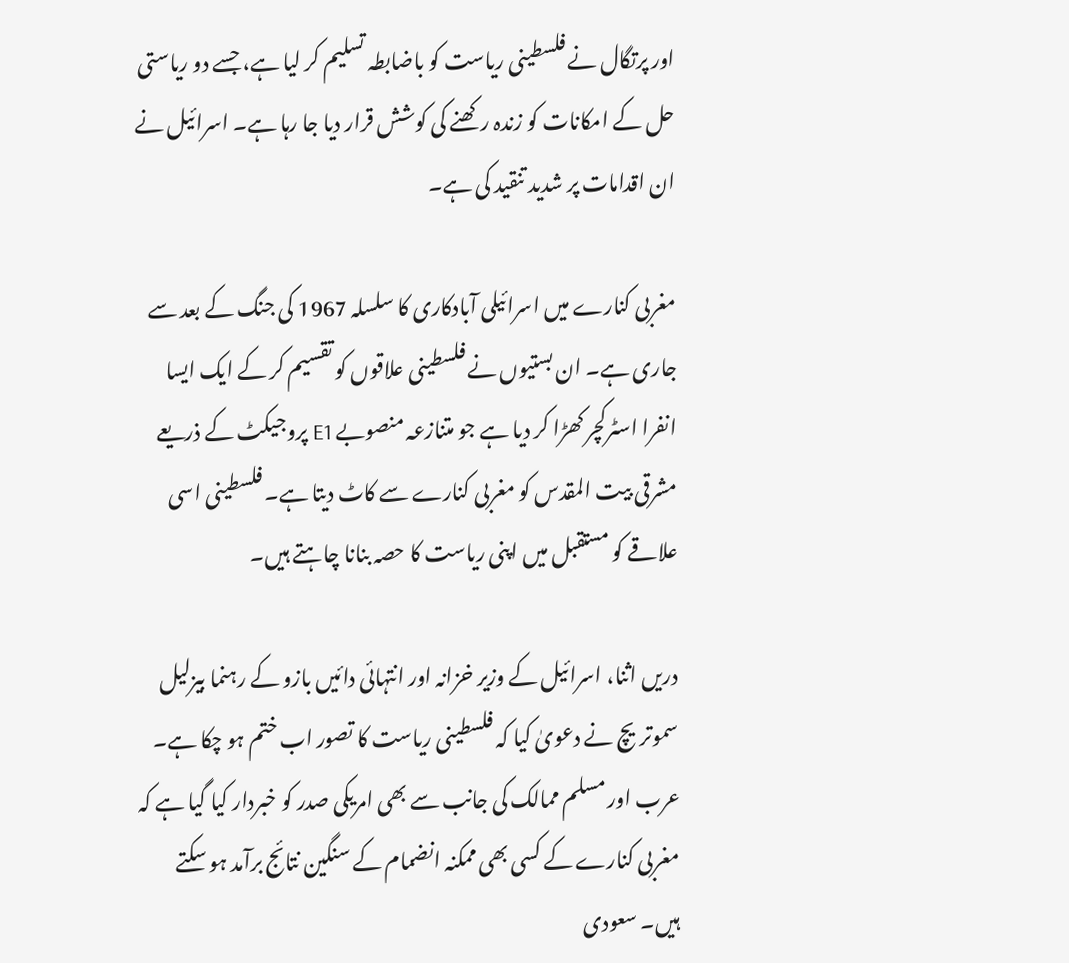اور پرتگال نے فلسطینی ریاست کو باضابطہ تسلیم کر لیا ہے، جسے دو ریاستی حل کے امکانات کو زندہ رکھنے کی کوشش قرار دیا جا رہا ہے۔ اسرائیل نے ان اقدامات پر شدید تنقید کی ہے۔

مغربی کنارے میں اسرائیلی آبادکاری کا سلسلہ 1967 کی جنگ کے بعد سے جاری ہے۔ ان بستیوں نے فلسطینی علاقوں کو تقسیم کر کے ایک ایسا انفرا اسٹرکچر کھڑا کر دیا ہے جو متنازعہ منصوبے E1 پروجیکٹ کے ذریعے مشرقی بیت المقدس کو مغربی کنارے سے کاٹ دیتا ہے۔ فلسطینی اسی علاقے کو مستقبل میں اپنی ریاست کا حصہ بنانا چاہتے ہیں۔

دریں اثنا، اسرائیل کے وزیر خزانہ اور انتہائی دائیں بازو کے رہنما بیزلیل سموتریچ نے دعویٰ کیا کہ فلسطینی ریاست کا تصور اب ختم ہو چکا ہے۔ عرب اور مسلم ممالک کی جانب سے بھی امریکی صدر کو خبردار کیا گیا ہے کہ مغربی کنارے کے کسی بھی ممکنہ انضمام کے سنگین نتائج برآمد ہو سکتے ہیں۔ سعودی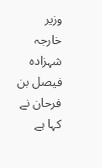وزیر خارجہ شہزادہ فیصل بن فرحان نے کہا ہے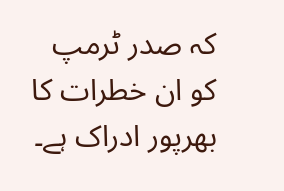کہ صدر ٹرمپ کو ان خطرات کا بھرپور ادراک ہے۔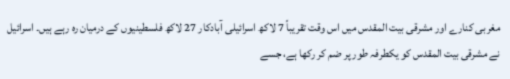مغربی کنارے اور مشرقی بیت المقدس میں اس وقت تقریباً 7 لاکھ اسرائیلی آبادکار 27 لاکھ فلسطینیوں کے درمیان رہ رہے ہیں۔ اسرائیل نے مشرقی بیت المقدس کو یکطرفہ طور پر ضم کر رکھا ہے، جسے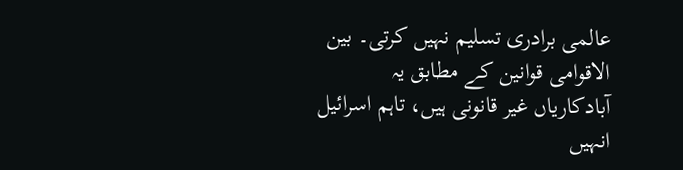عالمی برادری تسلیم نہیں کرتی۔ بین الاقوامی قوانین کے مطابق یہ آبادکاریاں غیر قانونی ہیں، تاہم اسرائیل انہیں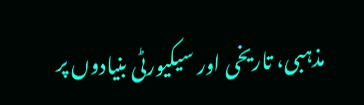مذہبی، تاریخی اور سیکیورٹی بنیادوں پر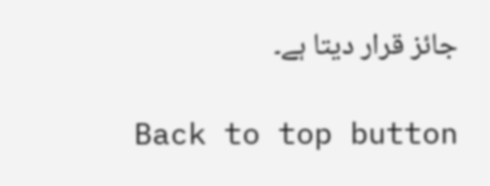جائز قرار دیتا ہے۔

Back to top button